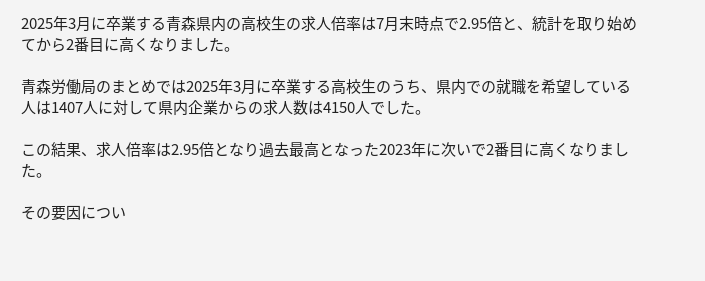2025年3月に卒業する青森県内の高校生の求人倍率は7月末時点で2.95倍と、統計を取り始めてから2番目に高くなりました。

青森労働局のまとめでは2025年3月に卒業する高校生のうち、県内での就職を希望している人は1407人に対して県内企業からの求人数は4150人でした。

この結果、求人倍率は2.95倍となり過去最高となった2023年に次いで2番目に高くなりました。

その要因につい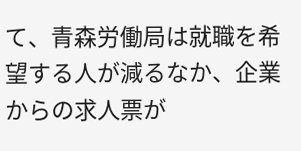て、青森労働局は就職を希望する人が減るなか、企業からの求人票が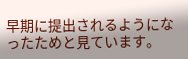早期に提出されるようになったためと見ています。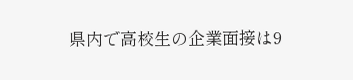県内で高校生の企業面接は9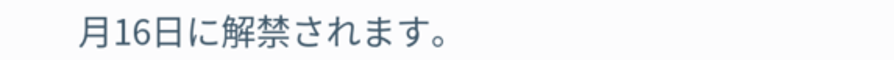月16日に解禁されます。